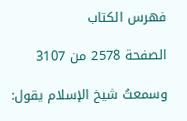فهرس الكتاب

الصفحة 2578 من 3107

وسمعتُ شيخ الإسلام يقول: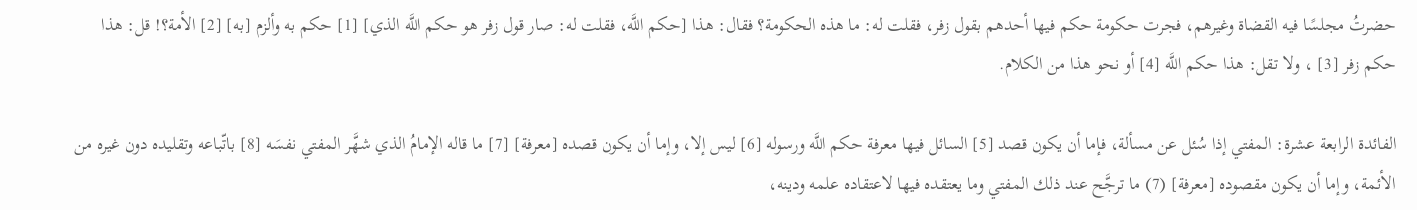حضرتُ مجلسًا فيه القضاة وغيرهم، فجرت حكومة حكم فيها أحدهم بقول زفر، فقلت له: ما هذه الحكومة؟ فقال: هذا [حكم اللَّه، فقلت له: صار قول زفر هو حكم اللَّه الذي] [1] حكم به وألزم [به] [2] الأمة؟! قل: هذا حكم زفر [3] ، ولا تقل: هذا حكم اللَّه [4] أو نحو هذا من الكلام.

الفائدة الرابعة عشرة: المفتي إذا سُئل عن مسألة، فإما أن يكون قصد [5] السائل فيها معرفة حكم اللَّه ورسوله [6] ليس إلا، وإما أن يكون قصده [معرفة] [7] ما قاله الإمامُ الذي شهَّر المفتي نفسَه [8] باتّباعه وتقليده دون غيره من الأئمة، وإما أن يكون مقصوده [معرفة] (7) ما ترجَّح عند ذلك المفتي وما يعتقده فيها لاعتقاده علمه ودينه،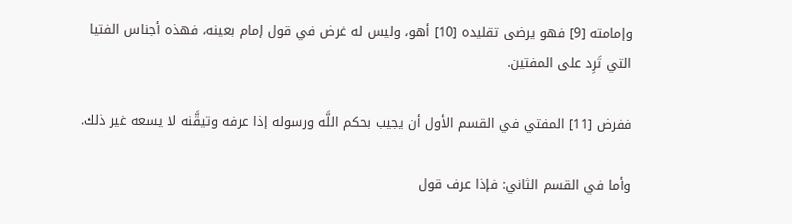وإمامته [9] فهو يرضى تقليده [10] أهو، وليس له غرض في قول إمام بعينه، فهذه أجناس الفتيا التي تَرِد على المفتين.

ففرض [11] المفتي في القسم الأول أن يجيب بحكم اللَّه ورسوله إذا عرفه وتيقَّنه لا يسعه غير ذلك.

وأما في القسم الثاني: فإذا عرف قول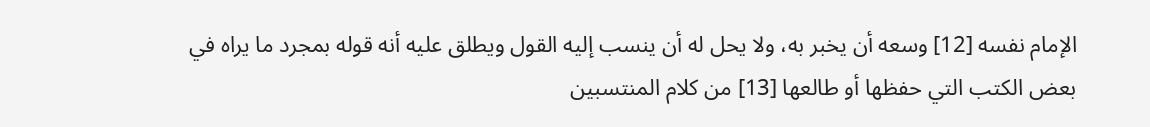الإمام نفسه [12] وسعه أن يخبر به، ولا يحل له أن ينسب إليه القول ويطلق عليه أنه قوله بمجرد ما يراه في بعض الكتب التي حفظها أو طالعها [13] من كلام المنتسبين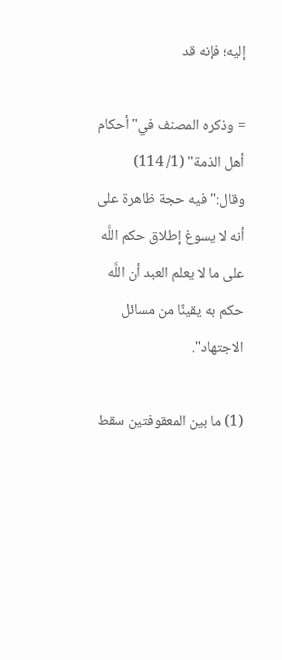إليه؛ فإنه قد

= وذكره المصنف في"أحكام أهل الذمة" (1/ 114) وقال:"فيه حجة ظاهرة على أنه لا يسوغ إطلاق حكم اللَّه على ما لا يعلم العبد أن اللَّه حكم به يقينًا من مسائل الاجتهاد".

(1) ما بين المعقوفتين سقط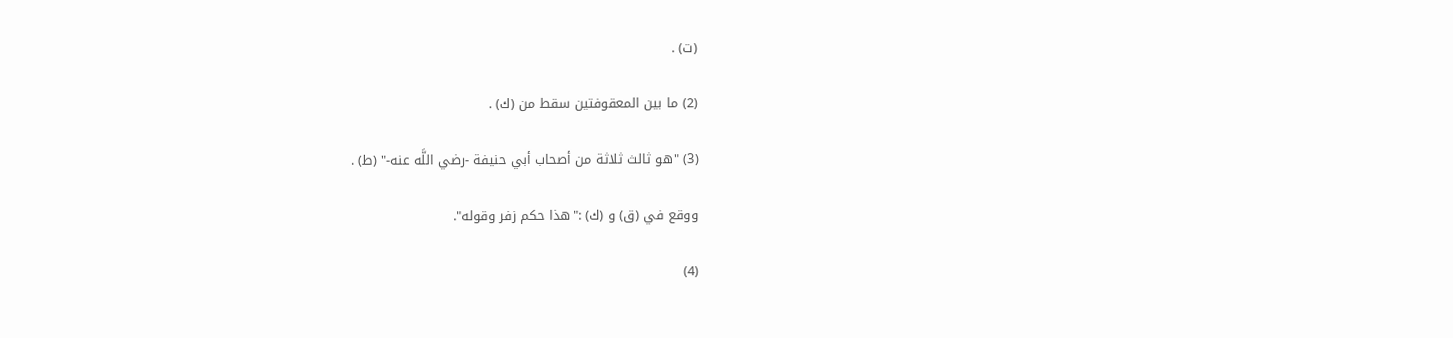(ت) .

(2) ما بين المعقوفتين سقط من (ك) .

(3) "هو ثالث ثلاثة من أصحاب أبي حنيفة -رضي اللَّه عنه-" (ط) .

ووقع في (ق) و (ك) :"هذا حكم زفر وقوله".

(4)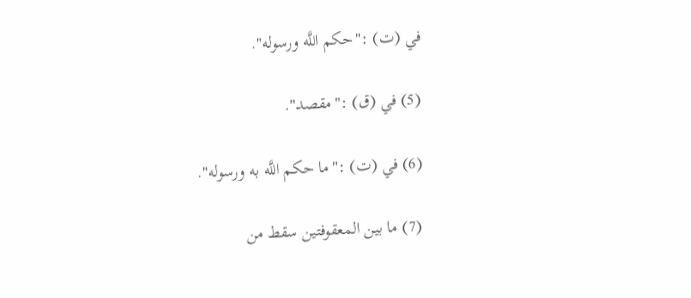في (ت) :"حكم اللَّه ورسوله".

(5) في (ق) :"مقصد".

(6) في (ت) :"ما حكم اللَّه به ورسوله".

(7) ما بين المعقوفتين سقط من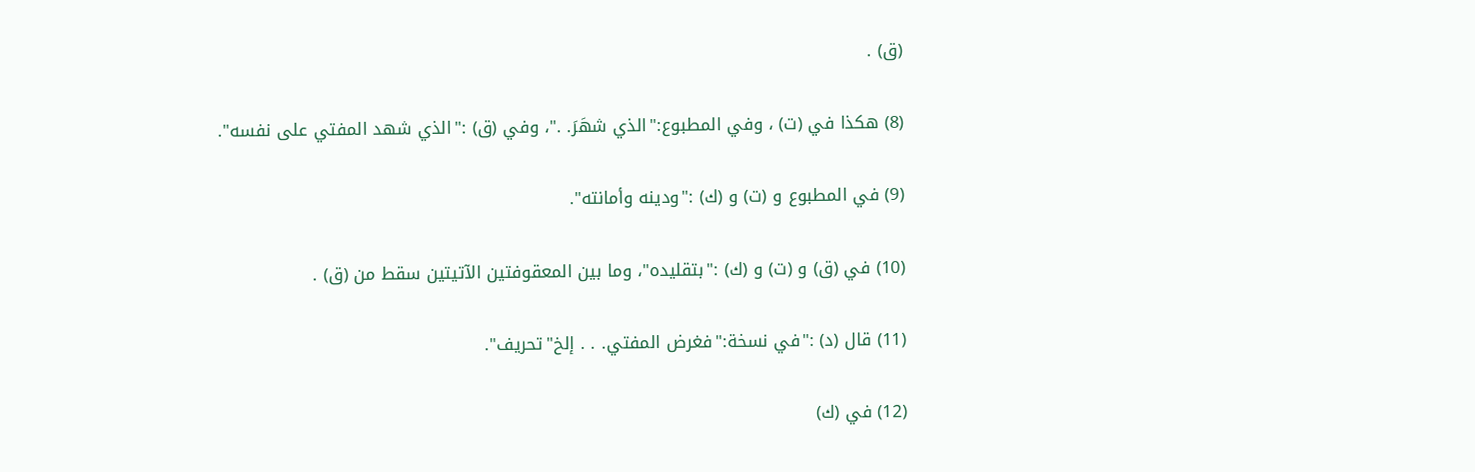(ق) .

(8) هكذا في (ت) ، وفي المطبوع:"الذي شهَرَ. ."، وفي (ق) :"الذي شهد المفتي على نفسه".

(9) في المطبوع و (ت) و (ك) :"ودينه وأمانته".

(10) في (ق) و (ت) و (ك) :"بتقليده"، وما بين المعقوفتين الآتيتين سقط من (ق) .

(11) قال (د) :"في نسخة:"فغرض المفتي. . . إلخ"تحريف".

(12) في (ك)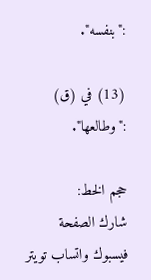:"بنفسه".

(13) في (ق) :"وطالعها".

حجم الخط:
شارك الصفحة
فيسبوك واتساب تويتر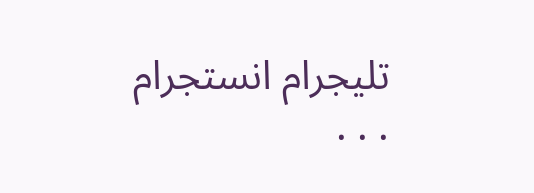تليجرام انستجرام
. . .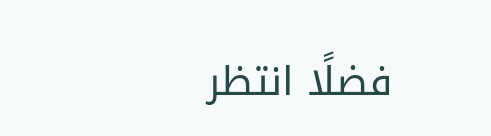فضلًا انتظر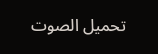تحميل الصوت